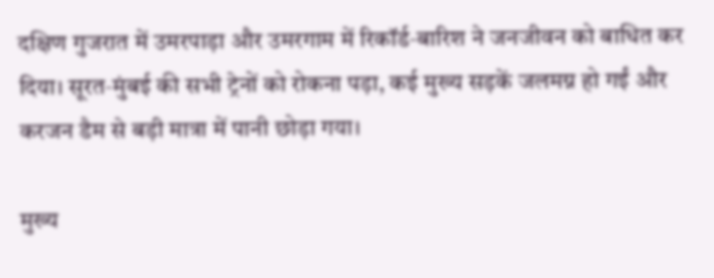दक्षिण गुजरात में उमरपाड़ा और उमरगाम में रिकॉर्ड‑बारिश ने जनजीवन को बाधित कर दिया। सूरत‑मुंबई की सभी ट्रेनों को रोकना पड़ा, कई मुख्य सड़कें जलमग्न हो गईं और करजन डैम से बड़ी मात्रा में पानी छोड़ा गया।

मुख्य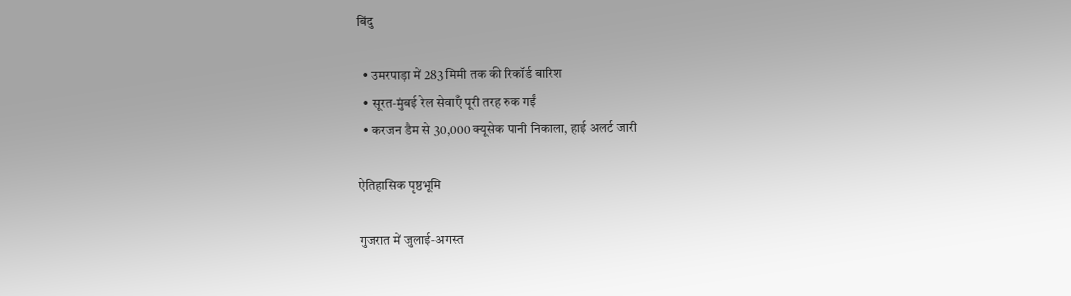बिंदु

  • उमरपाड़ा में 283 मिमी तक की रिकॉर्ड बारिश
  • सूरत‑मुंबई रेल सेवाएँ पूरी तरह रुक गईं
  • करजन डैम से 30,000 क्यूसेक पानी निकाला, हाई अलर्ट जारी

ऐतिहासिक पृष्ठभूमि

गुजरात में जुलाई‑अगस्त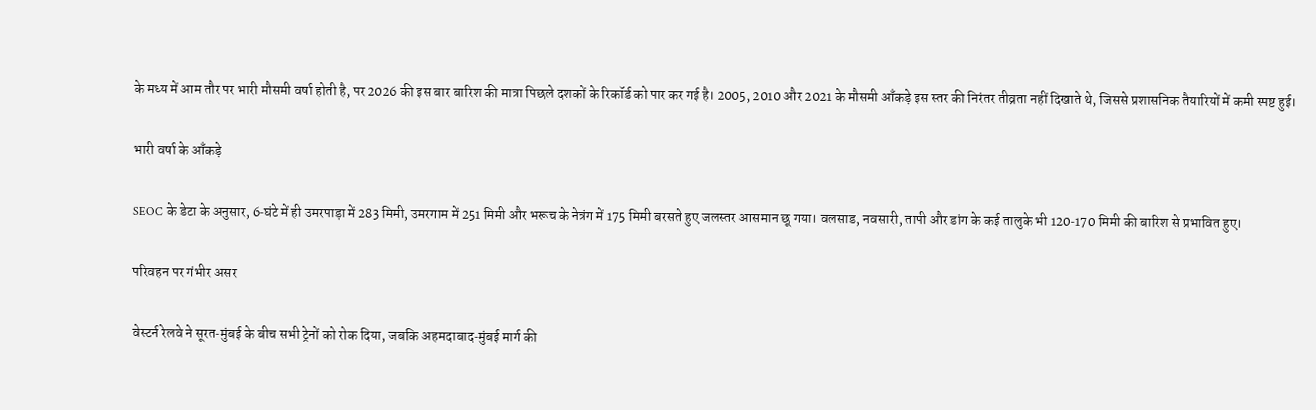के मध्य में आम तौर पर भारी मौसमी वर्षा होती है, पर 2026 की इस बार बारिश की मात्रा पिछले दशकों के रिकॉर्ड को पार कर गई है। 2005, 2010 और 2021 के मौसमी आँकड़े इस स्तर की निरंतर तीव्रता नहीं दिखाते थे, जिससे प्रशासनिक तैयारियों में कमी स्पष्ट हुई।

भारी वर्षा के आँकड़े

SEOC के डेटा के अनुसार, 6‑घंटे में ही उमरपाड़ा में 283 मिमी, उमरगाम में 251 मिमी और भरूच के नेत्रंग में 175 मिमी बरसते हुए जलस्तर आसमान छू गया। वलसाड, नवसारी, तापी और डांग के कई तालुके भी 120‑170 मिमी की बारिश से प्रभावित हुए।

परिवहन पर गंभीर असर

वेस्टर्न रेलवे ने सूरत‑मुंबई के बीच सभी ट्रेनों को रोक दिया, जबकि अहमदाबाद‑मुंबई मार्ग की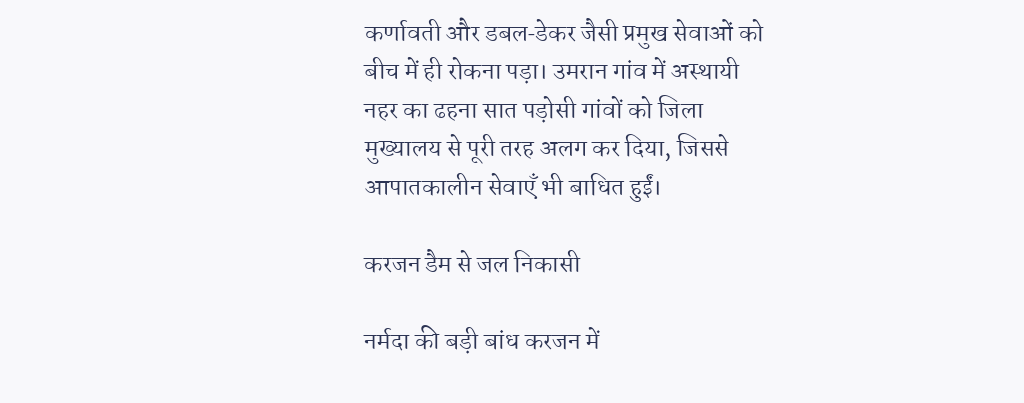कर्णावती और डबल‑डेकर जैसी प्रमुख सेवाओं को बीच में ही रोकना पड़ा। उमरान गांव में अस्थायी नहर का ढहना सात पड़ोसी गांवों को जिला मुख्यालय से पूरी तरह अलग कर दिया, जिससे आपातकालीन सेवाएँ भी बाधित हुईं।

करजन डैम से जल निकासी

नर्मदा की बड़ी बांध करजन में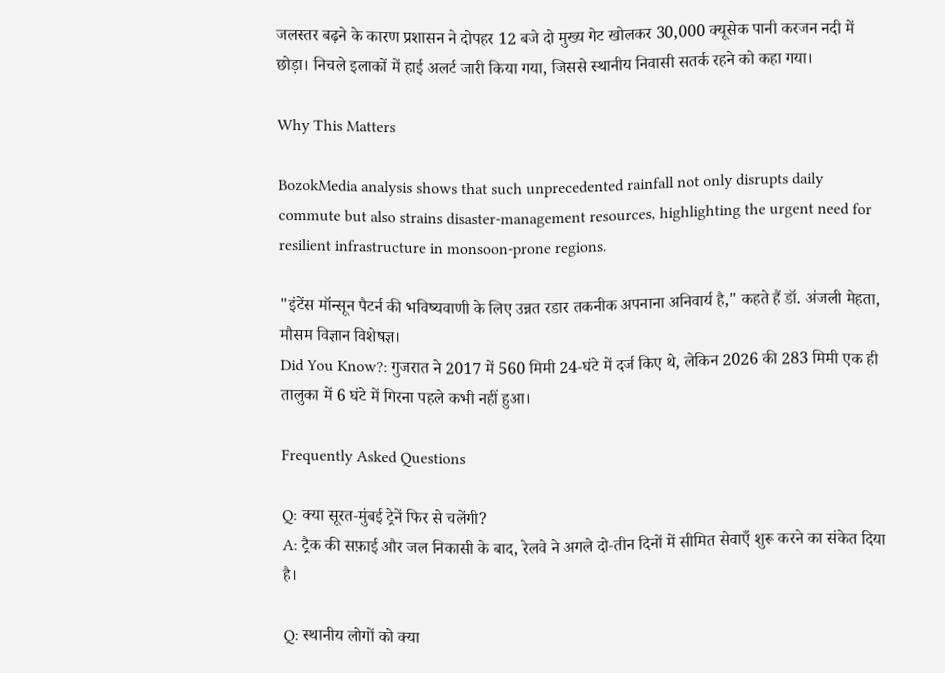जलस्तर बढ़ने के कारण प्रशासन ने दोपहर 12 बजे दो मुख्य गेट खोलकर 30,000 क्यूसेक पानी करजन नदी में छोड़ा। निचले इलाकों में हाई अलर्ट जारी किया गया, जिससे स्थानीय निवासी सतर्क रहने को कहा गया।

Why This Matters

BozokMedia analysis shows that such unprecedented rainfall not only disrupts daily commute but also strains disaster‑management resources, highlighting the urgent need for resilient infrastructure in monsoon‑prone regions.

"इंटेंस मॉन्सून पैटर्न की भविष्यवाणी के लिए उन्नत रडार तकनीक अपनाना अनिवार्य है," कहते हैं डॉ. अंजली मेहता, मौसम विज्ञान विशेषज्ञ।
Did You Know?: गुजरात ने 2017 में 560 मिमी 24‑घंटे में दर्ज किए थे, लेकिन 2026 की 283 मिमी एक ही तालुका में 6 घंटे में गिरना पहले कभी नहीं हुआ।

Frequently Asked Questions

Q: क्या सूरत‑मुंबई ट्रेनें फिर से चलेंगी?
A: ट्रैक की सफ़ाई और जल निकासी के बाद, रेलवे ने अगले दो‑तीन दिनों में सीमित सेवाएँ शुरू करने का संकेत दिया है।

Q: स्थानीय लोगों को क्या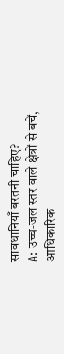सावधानियाँ बरतनी चाहिए?
A: उच्च‑जल स्तर वाले क्षेत्रों से बचें, आधिकारिक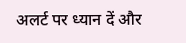अलर्ट पर ध्यान दें और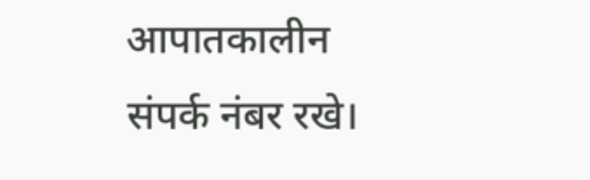आपातकालीन संपर्क नंबर रखे।